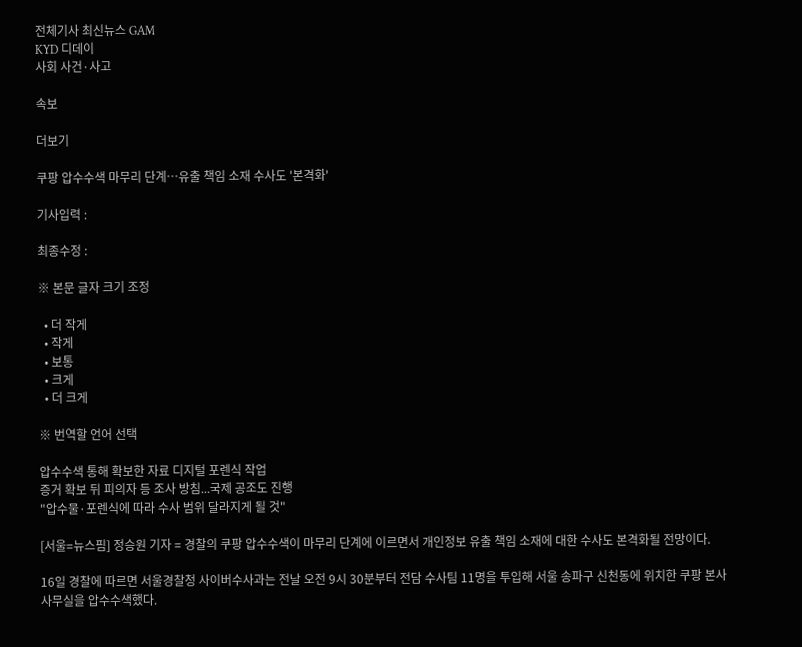전체기사 최신뉴스 GAM
KYD 디데이
사회 사건·사고

속보

더보기

쿠팡 압수수색 마무리 단계…유출 책임 소재 수사도 '본격화'

기사입력 :

최종수정 :

※ 본문 글자 크기 조정

  • 더 작게
  • 작게
  • 보통
  • 크게
  • 더 크게

※ 번역할 언어 선택

압수수색 통해 확보한 자료 디지털 포렌식 작업
증거 확보 뒤 피의자 등 조사 방침...국제 공조도 진행
"압수물·포렌식에 따라 수사 범위 달라지게 될 것"

[서울=뉴스핌] 정승원 기자 = 경찰의 쿠팡 압수수색이 마무리 단계에 이르면서 개인정보 유출 책임 소재에 대한 수사도 본격화될 전망이다.

16일 경찰에 따르면 서울경찰청 사이버수사과는 전날 오전 9시 30분부터 전담 수사팀 11명을 투입해 서울 송파구 신천동에 위치한 쿠팡 본사 사무실을 압수수색했다.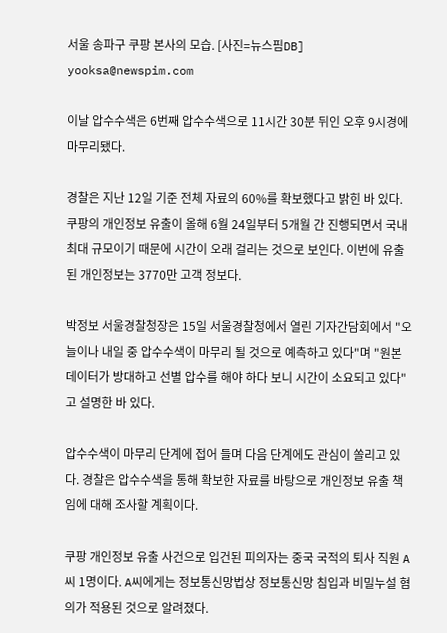서울 송파구 쿠팡 본사의 모습. [사진=뉴스핌DB] yooksa@newspim.com

이날 압수수색은 6번째 압수수색으로 11시간 30분 뒤인 오후 9시경에 마무리됐다.

경찰은 지난 12일 기준 전체 자료의 60%를 확보했다고 밝힌 바 있다. 쿠팡의 개인정보 유출이 올해 6월 24일부터 5개월 간 진행되면서 국내 최대 규모이기 때문에 시간이 오래 걸리는 것으로 보인다. 이번에 유출된 개인정보는 3770만 고객 정보다.

박정보 서울경찰청장은 15일 서울경찰청에서 열린 기자간담회에서 "오늘이나 내일 중 압수수색이 마무리 될 것으로 예측하고 있다"며 "원본 데이터가 방대하고 선별 압수를 해야 하다 보니 시간이 소요되고 있다"고 설명한 바 있다.

압수수색이 마무리 단계에 접어 들며 다음 단계에도 관심이 쏠리고 있다. 경찰은 압수수색을 통해 확보한 자료를 바탕으로 개인정보 유출 책임에 대해 조사할 계획이다.

쿠팡 개인정보 유출 사건으로 입건된 피의자는 중국 국적의 퇴사 직원 A씨 1명이다. A씨에게는 정보통신망법상 정보통신망 침입과 비밀누설 혐의가 적용된 것으로 알려졌다.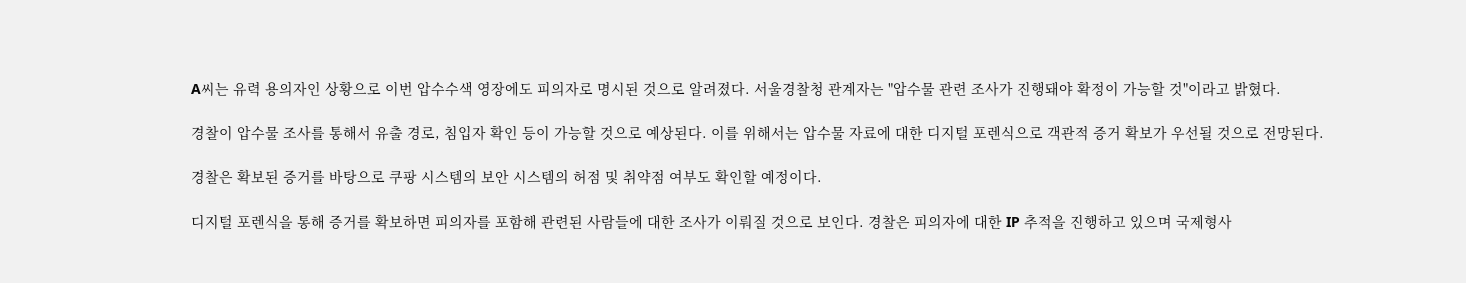A씨는 유력 용의자인 상황으로 이번 압수수색 영장에도 피의자로 명시된 것으로 알려졌다. 서울경찰청 관계자는 "압수물 관련 조사가 진행돼야 확정이 가능할 것"이라고 밝혔다.

경찰이 압수물 조사를 통해서 유출 경로, 침입자 확인 등이 가능할 것으로 예상된다. 이를 위해서는 압수물 자료에 대한 디지털 포렌식으로 객관적 증거 확보가 우선될 것으로 전망된다.

경찰은 확보된 증거를 바탕으로 쿠팡 시스템의 보안 시스템의 허점 및 취약점 여부도 확인할 예정이다.

디지털 포렌식을 통해 증거를 확보하면 피의자를 포함해 관련된 사람들에 대한 조사가 이뤄질 것으로 보인다. 경찰은 피의자에 대한 IP 추적을 진행하고 있으며 국제형사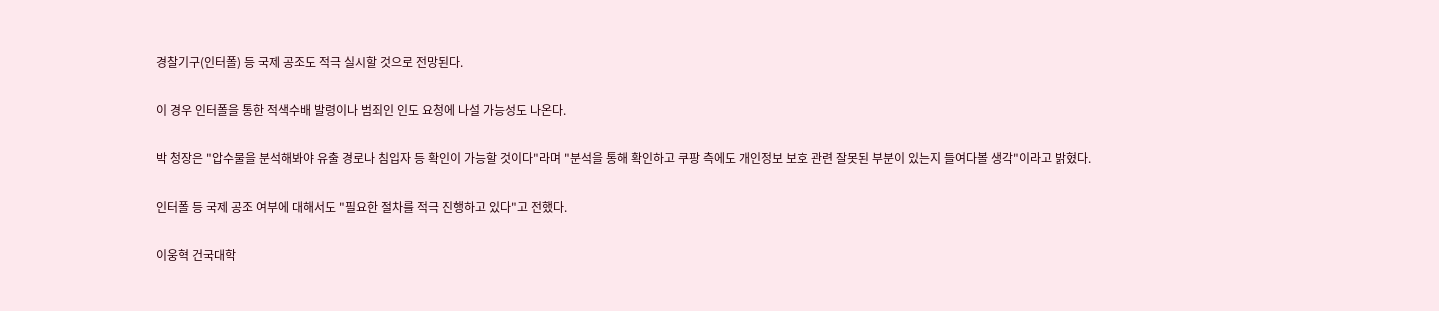경찰기구(인터폴) 등 국제 공조도 적극 실시할 것으로 전망된다.

이 경우 인터폴을 통한 적색수배 발령이나 범죄인 인도 요청에 나설 가능성도 나온다.

박 청장은 "압수물을 분석해봐야 유출 경로나 침입자 등 확인이 가능할 것이다"라며 "분석을 통해 확인하고 쿠팡 측에도 개인정보 보호 관련 잘못된 부분이 있는지 들여다볼 생각"이라고 밝혔다.

인터폴 등 국제 공조 여부에 대해서도 "필요한 절차를 적극 진행하고 있다"고 전했다.

이웅혁 건국대학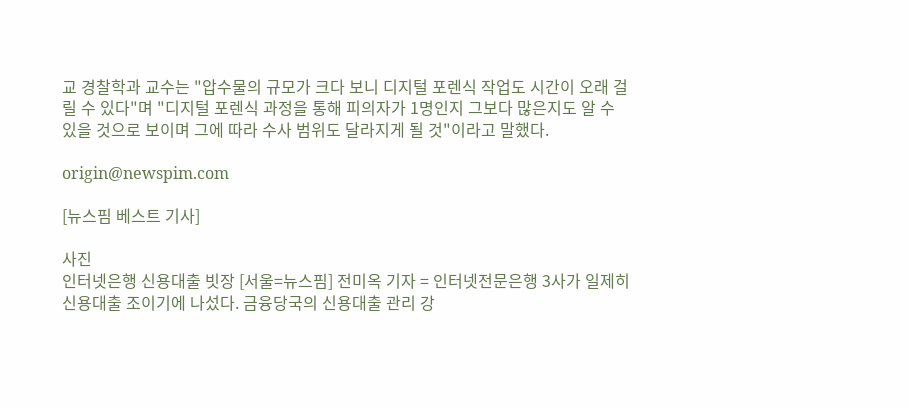교 경찰학과 교수는 "압수물의 규모가 크다 보니 디지털 포렌식 작업도 시간이 오래 걸릴 수 있다"며 "디지털 포렌식 과정을 통해 피의자가 1명인지 그보다 많은지도 알 수 있을 것으로 보이며 그에 따라 수사 범위도 달라지게 될 것"이라고 말했다.

origin@newspim.com

[뉴스핌 베스트 기사]

사진
인터넷은행 신용대출 빗장 [서울=뉴스핌] 전미옥 기자 = 인터넷전문은행 3사가 일제히 신용대출 조이기에 나섰다. 금융당국의 신용대출 관리 강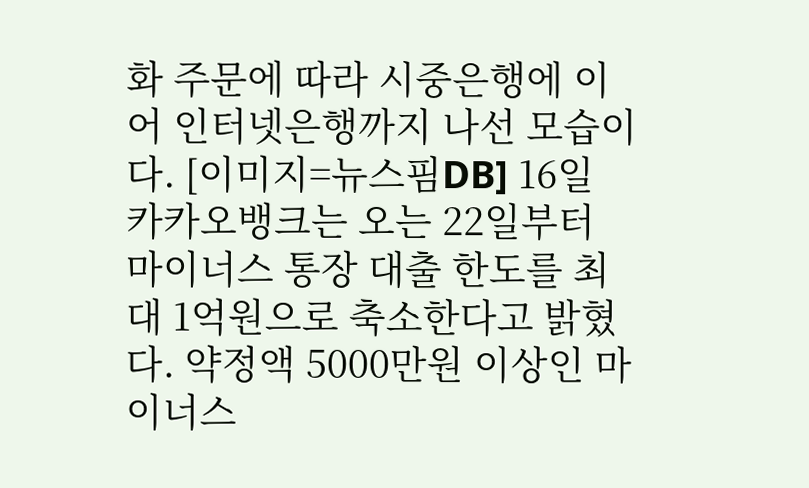화 주문에 따라 시중은행에 이어 인터넷은행까지 나선 모습이다. [이미지=뉴스핌DB] 16일 카카오뱅크는 오는 22일부터 마이너스 통장 대출 한도를 최대 1억원으로 축소한다고 밝혔다. 약정액 5000만원 이상인 마이너스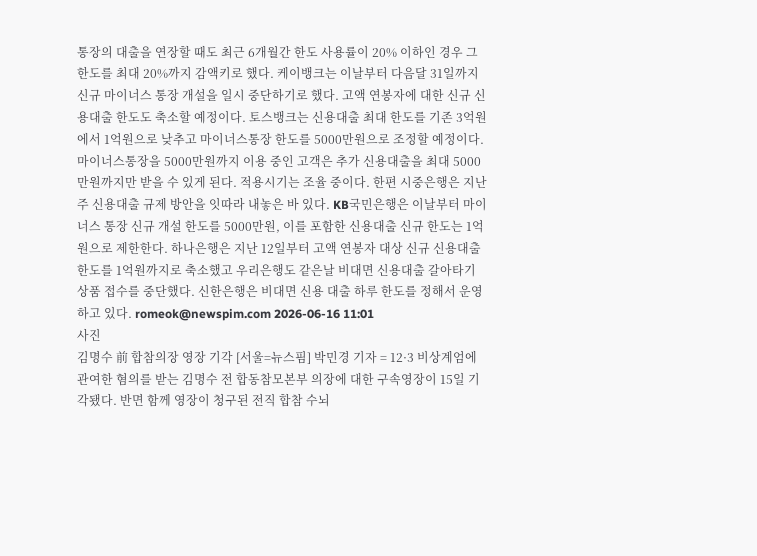통장의 대출을 연장할 때도 최근 6개월간 한도 사용률이 20% 이하인 경우 그 한도를 최대 20%까지 감액키로 했다. 케이뱅크는 이날부터 다음달 31일까지 신규 마이너스 통장 개설을 일시 중단하기로 했다. 고액 연봉자에 대한 신규 신용대출 한도도 축소할 예정이다. 토스뱅크는 신용대출 최대 한도를 기존 3억원에서 1억원으로 낮추고 마이너스통장 한도를 5000만원으로 조정할 예정이다. 마이너스통장을 5000만원까지 이용 중인 고객은 추가 신용대출을 최대 5000만원까지만 받을 수 있게 된다. 적용시기는 조율 중이다. 한편 시중은행은 지난주 신용대출 규제 방안을 잇따라 내놓은 바 있다. KB국민은행은 이날부터 마이너스 통장 신규 개설 한도를 5000만원, 이를 포함한 신용대출 신규 한도는 1억원으로 제한한다. 하나은행은 지난 12일부터 고액 연봉자 대상 신규 신용대출 한도를 1억원까지로 축소했고 우리은행도 같은날 비대면 신용대출 갈아타기 상품 접수를 중단했다. 신한은행은 비대면 신용 대출 하루 한도를 정해서 운영하고 있다. romeok@newspim.com 2026-06-16 11:01
사진
김명수 前 합참의장 영장 기각 [서울=뉴스핌] 박민경 기자 = 12·3 비상계엄에 관여한 혐의를 받는 김명수 전 합동참모본부 의장에 대한 구속영장이 15일 기각됐다. 반면 함께 영장이 청구된 전직 합참 수뇌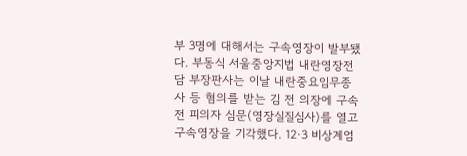부 3명에 대해서는 구속영장이 발부됐다. 부동식 서울중앙지법 내란영장전담 부장판사는 이날 내란중요임무종사 등 혐의를 받는 김 전 의장에 구속 전 피의자 심문(영장실질심사)를 열고 구속영장을 기각했다. 12·3 비상계엄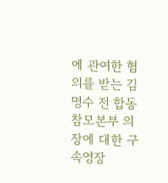에 관여한 혐의를 받는 김명수 전 합동참모본부 의장에 대한 구속영장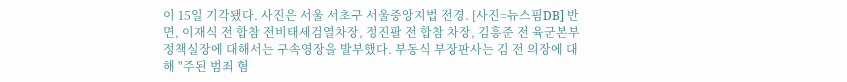이 15일 기각됐다. 사진은 서울 서초구 서울중앙지법 전경. [사진=뉴스핌DB] 반면, 이재식 전 합참 전비태세검열차장, 정진팔 전 합참 차장, 김흥준 전 육군본부 정책실장에 대해서는 구속영장을 발부했다. 부동식 부장판사는 김 전 의장에 대해 "주된 범죄 혐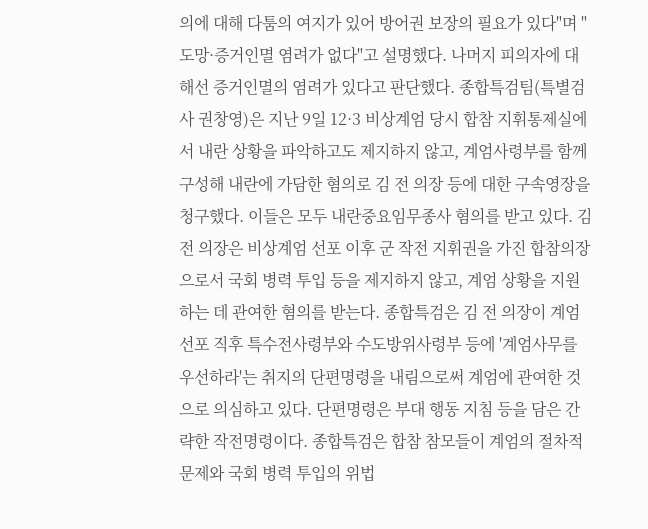의에 대해 다툼의 여지가 있어 방어권 보장의 필요가 있다"며 "도망·증거인멸 염려가 없다"고 설명했다. 나머지 피의자에 대해선 증거인멸의 염려가 있다고 판단했다. 종합특검팀(특별검사 권창영)은 지난 9일 12·3 비상계엄 당시 합참 지휘통제실에서 내란 상황을 파악하고도 제지하지 않고, 계엄사령부를 함께 구성해 내란에 가담한 혐의로 김 전 의장 등에 대한 구속영장을 청구했다. 이들은 모두 내란중요임무종사 혐의를 받고 있다. 김 전 의장은 비상계엄 선포 이후 군 작전 지휘권을 가진 합참의장으로서 국회 병력 투입 등을 제지하지 않고, 계엄 상황을 지원하는 데 관여한 혐의를 받는다. 종합특검은 김 전 의장이 계엄 선포 직후 특수전사령부와 수도방위사령부 등에 '계엄사무를 우선하라'는 취지의 단편명령을 내림으로써 계엄에 관여한 것으로 의심하고 있다. 단편명령은 부대 행동 지침 등을 담은 간략한 작전명령이다. 종합특검은 합참 참모들이 계엄의 절차적 문제와 국회 병력 투입의 위법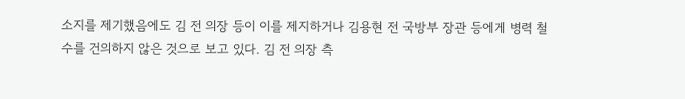소지를 제기했음에도 김 전 의장 등이 이를 제지하거나 김용현 전 국방부 장관 등에게 병력 철수를 건의하지 않은 것으로 보고 있다. 김 전 의장 측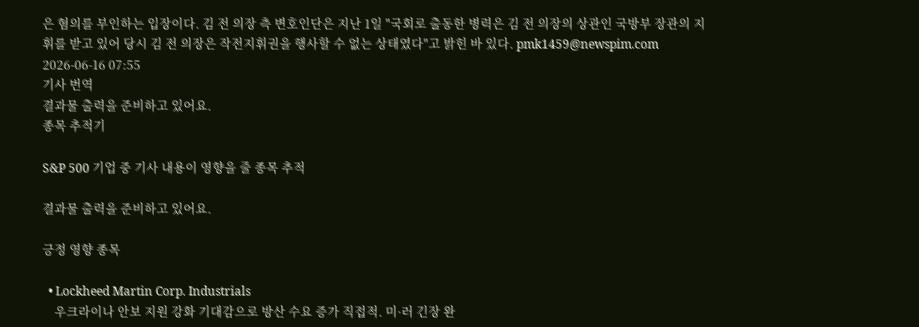은 혐의를 부인하는 입장이다. 김 전 의장 측 변호인단은 지난 1일 "국회로 출동한 병력은 김 전 의장의 상관인 국방부 장관의 지휘를 받고 있어 당시 김 전 의장은 작전지휘권을 행사할 수 없는 상태였다"고 밝힌 바 있다. pmk1459@newspim.com 2026-06-16 07:55
기사 번역
결과물 출력을 준비하고 있어요.
종목 추적기

S&P 500 기업 중 기사 내용이 영향을 줄 종목 추적

결과물 출력을 준비하고 있어요.

긍정 영향 종목

  • Lockheed Martin Corp. Industrials
    우크라이나 안보 지원 강화 기대감으로 방산 수요 증가 직접적. 미·러 긴장 완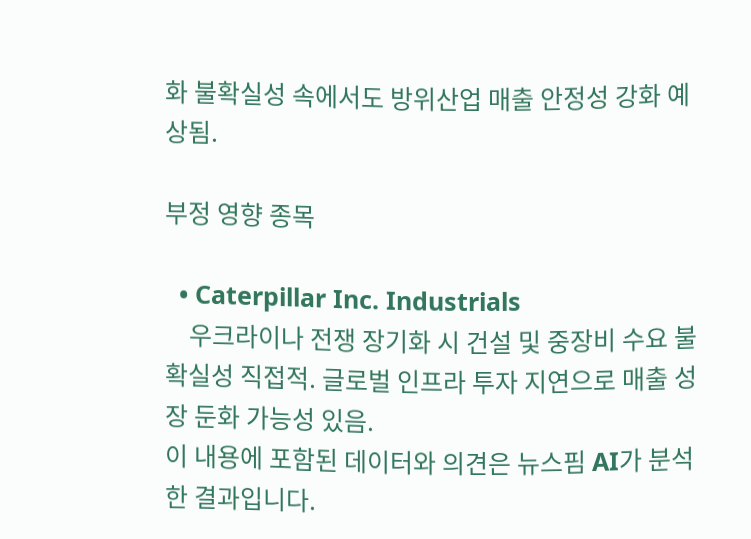화 불확실성 속에서도 방위산업 매출 안정성 강화 예상됨.

부정 영향 종목

  • Caterpillar Inc. Industrials
    우크라이나 전쟁 장기화 시 건설 및 중장비 수요 불확실성 직접적. 글로벌 인프라 투자 지연으로 매출 성장 둔화 가능성 있음.
이 내용에 포함된 데이터와 의견은 뉴스핌 AI가 분석한 결과입니다.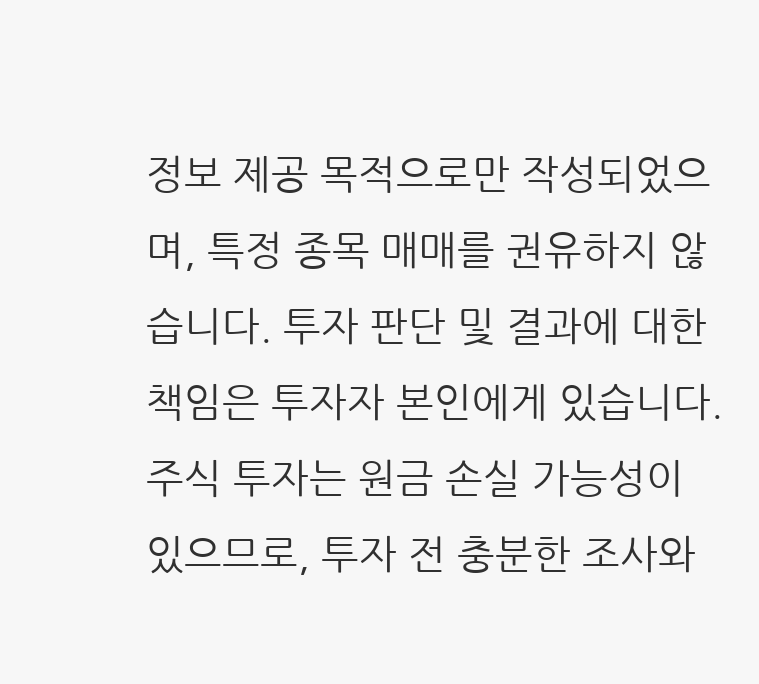정보 제공 목적으로만 작성되었으며, 특정 종목 매매를 권유하지 않습니다. 투자 판단 및 결과에 대한 책임은 투자자 본인에게 있습니다. 주식 투자는 원금 손실 가능성이 있으므로, 투자 전 충분한 조사와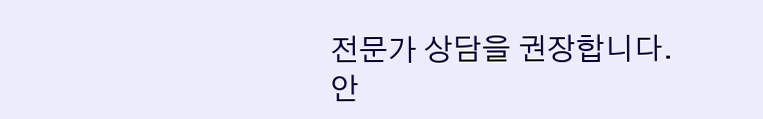전문가 상담을 권장합니다.
안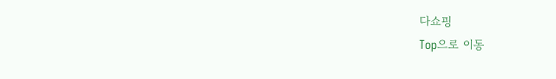다쇼핑
Top으로 이동